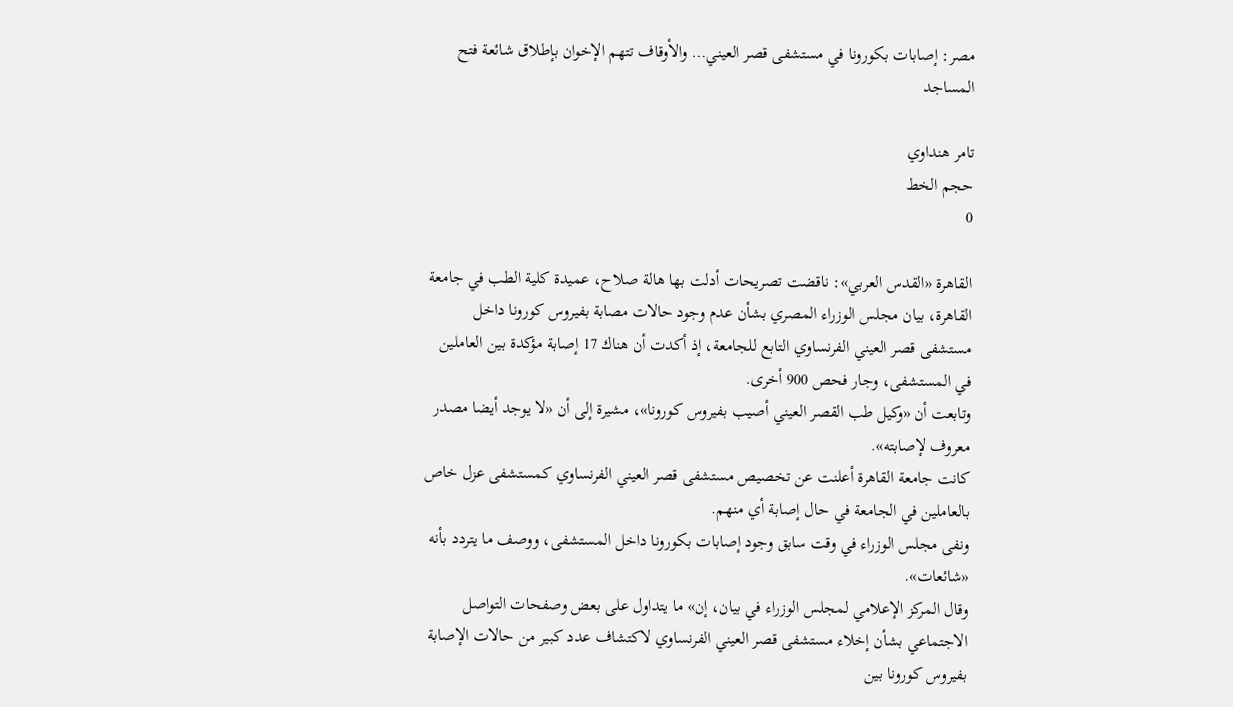مصر: إصابات بكورونا في مستشفى قصر العيني… والأوقاف تتهم الإخوان بإطلاق شائعة فتح المساجد

تامر هنداوي
حجم الخط
0

القاهرة «القدس العربي»: ناقضت تصريحات أدلت بها هالة صلاح، عميدة كلية الطب في جامعة القاهرة، بيان مجلس الوزراء المصري بشأن عدم وجود حالات مصابة بفيروس كورونا داخل مستشفى قصر العيني الفرنساوي التابع للجامعة، إذ أكدت أن هناك 17 إصابة مؤكدة بين العاملين في المستشفى، وجار فحص 900 أخرى.
وتابعت أن «وكيل طب القصر العيني أصيب بفيروس كورونا»، مشيرة إلى أن «لا يوجد أيضا مصدر معروف لإصابته».
كانت جامعة القاهرة أعلنت عن تخصيص مستشفى قصر العيني الفرنساوي كمستشفى عزل خاص بالعاملين في الجامعة في حال إصابة أي منهم.
ونفى مجلس الوزراء في وقت سابق وجود إصابات بكورونا داخل المستشفى، ووصف ما يتردد بأنه «شائعات».
وقال المركز الإعلامي لمجلس الوزراء في بيان، إن» ما يتداول على بعض وصفحات التواصل الاجتماعي بشأن إخلاء مستشفى قصر العيني الفرنساوي لاكتشاف عدد كبير من حالات الإصابة بفيروس كورونا بين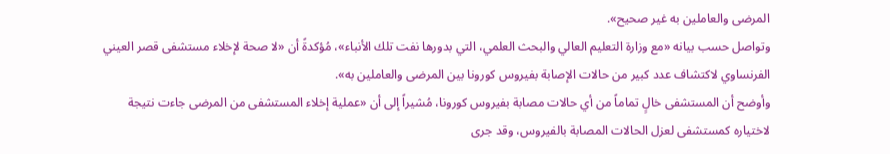المرضى والعاملين به غير صحيح».
وتواصل حسب بيانه «مع وزارة التعليم العالي والبحث العلمي، التي بدورها نفت تلك الأنباء»، مُؤكدةً أن «لا صحة لإخلاء مستشفى قصر العيني الفرنساوي لاكتشاف عدد كبير من حالات الإصابة بفيروس كورونا بين المرضى والعاملين به».
وأوضح أن المستشفى خالٍ تماماً من أي حالات مصابة بفيروس كورونا، مُشيراً إلى أن «عملية إخلاء المستشفى من المرضى جاءت نتيجة لاختياره كمستشفى لعزل الحالات المصابة بالفيروس، وقد جرى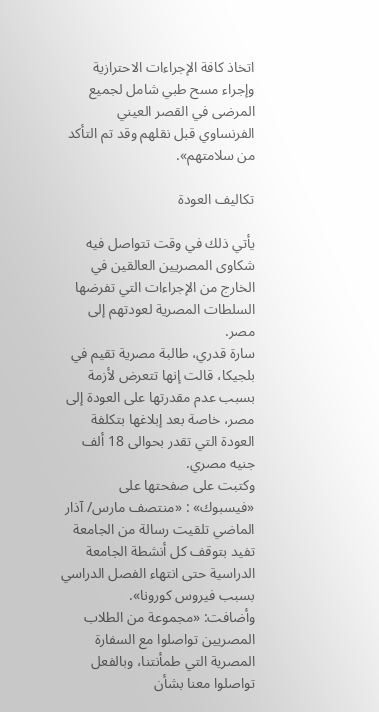اتخاذ كافة الإجراءات الاحترازية وإجراء مسح طبي شامل لجميع المرضى في القصر العيني الفرنساوي قبل نقلهم وقد تم التأكد من سلامتهم».

تكاليف العودة

يأتي ذلك في وقت تتواصل فيه شكاوى المصريين العالقين في الخارج من الإجراءات التي تفرضها السلطات المصرية لعودتهم إلى مصر.
سارة قدري، طالبة مصرية تقيم في بلجيكا، قالت إنها تتعرض لأزمة بسبب عدم مقدرتها على العودة إلى مصر، خاصة بعد إبلاغها بتكلفة العودة التي تقدر بحوالى 18 ألف جنيه مصري.
وكتبت على صفحتها على «فيسبوك» : «منتصف مارس/ آذار الماضي تلقيت رسالة من الجامعة تفيد بتوقف كل أنشطة الجامعة الدراسية حتى انتهاء الفصل الدراسي بسبب فيروس كورونا».
وأضافت: «مجموعة من الطلاب المصريين تواصلوا مع السفارة المصرية التي طمأنتنا، وبالفعل تواصلوا معنا بشأن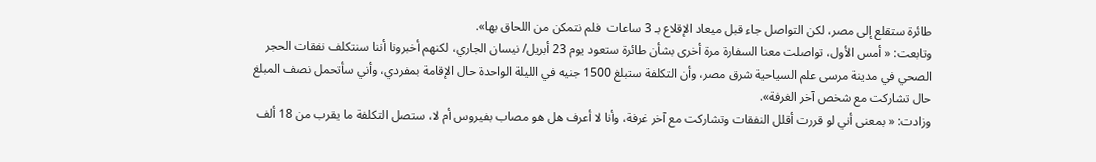طائرة ستقلع إلى مصر، لكن التواصل جاء قبل ميعاد الإقلاع بـ 3 ساعات  فلم نتمكن من اللحاق بها».
وتابعت: « أمس الأول، تواصلت معنا السفارة مرة أخرى بشأن طائرة ستعود يوم 23 أبريل/ نيسان الجاري، لكنهم أخبرونا أننا سنتكلف نفقات الحجر الصحي في مدينة مرسى علم السياحية شرق مصر، وأن التكلفة ستبلغ 1500 جنيه في الليلة الواحدة حال الإقامة بمفردي، وأني سأتحمل نصف المبلغ حال تشاركت مع شخص آخر الغرفة».
وزادت: « بمعنى أني لو قررت أقلل النفقات وتشاركت مع آخر غرفة، وأنا لا أعرف هل هو مصاب بفيروس أم لا، ستصل التكلفة ما يقرب من 18 ألف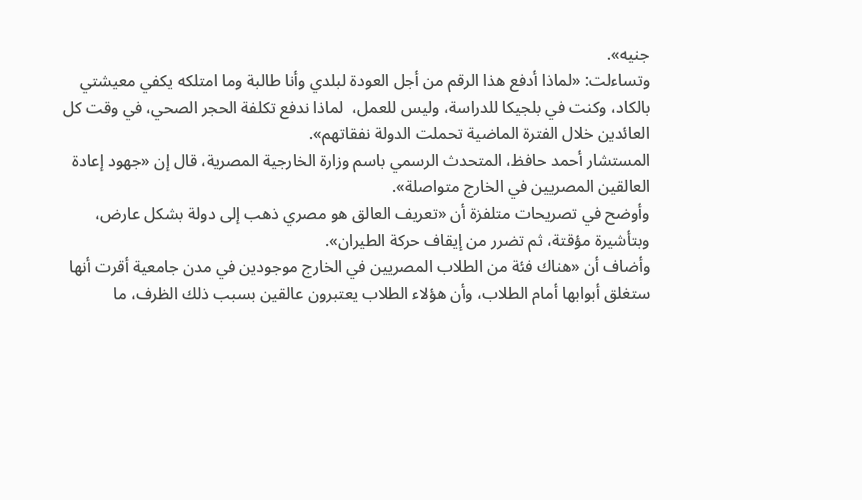جنيه».
وتساءلت: «لماذا أدفع هذا الرقم من أجل العودة لبلدي وأنا طالبة وما امتلكه يكفي معيشتي بالكاد، وكنت في بلجيكا للدراسة، وليس للعمل،  لماذا ندفع تكلفة الحجر الصحي، في وقت كل العائدين خلال الفترة الماضية تحملت الدولة نفقاتهم».
المستشار أحمد حافظ، المتحدث الرسمي باسم وزارة الخارجية المصرية، قال إن «جهود إعادة العالقين المصريين في الخارج متواصلة».
وأوضح في تصريحات متلفزة أن «تعريف العالق هو مصري ذهب إلى دولة بشكل عارض، وبتأشيرة مؤقتة، ثم تضرر من إيقاف حركة الطيران».
وأضاف أن «هناك فئة من الطلاب المصريين في الخارج موجودين في مدن جامعية أقرت أنها ستغلق أبوابها أمام الطلاب، وأن هؤلاء الطلاب يعتبرون عالقين بسبب ذلك الظرف، ما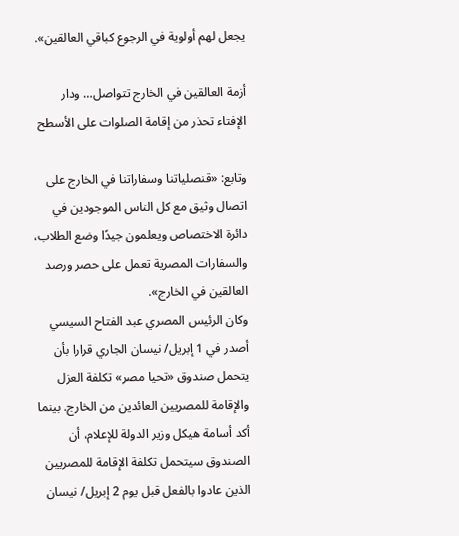يجعل لهم أولوية في الرجوع كباقي العالقين».

أزمة العالقين في الخارج تتواصل… ودار الإفتاء تحذر من إقامة الصلوات على الأسطح

وتابع: «قنصلياتنا وسفاراتنا في الخارج على اتصال وثيق مع كل الناس الموجودين في دائرة الاختصاص ويعلمون جيدًا وضع الطلاب، والسفارات المصرية تعمل على حصر ورصد العالقين في الخارج».
وكان الرئيس المصري عبد الفتاح السيسي أصدر في 1 إبريل/ نيسان الجاري قرارا بأن يتحمل صندوق «تحيا مصر» تكلفة العزل والإقامة للمصريين العائدين من الخارج. بينما أكد أسامة هيكل وزير الدولة للإعلام، أن الصندوق سيتحمل تكلفة الإقامة للمصريين الذين عادوا بالفعل قبل يوم 2 إبريل/ نيسان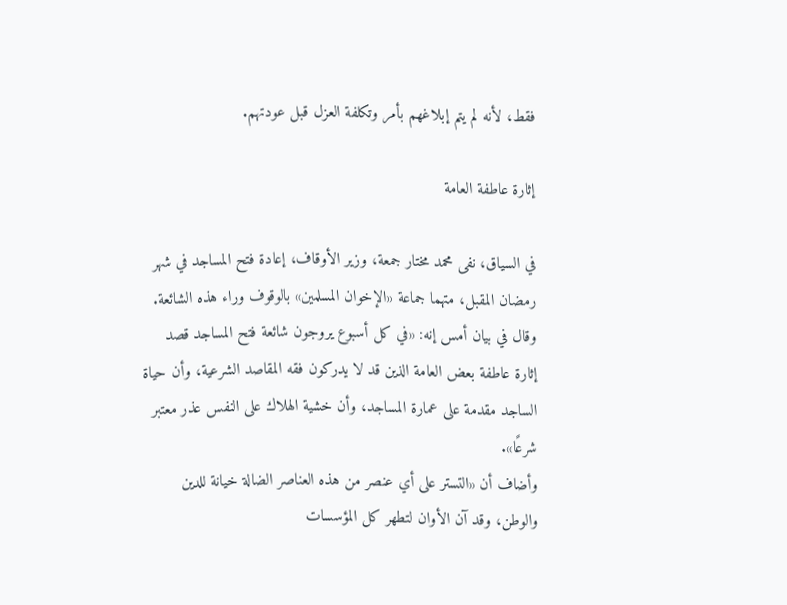فقط، لأنه لم يتم إبلاغهم بأمر وتكلفة العزل قبل عودتهم.

إثارة عاطفة العامة

في السياق، نفى محمد مختار جمعة، وزير الأوقاف، إعادة فتح المساجد في شهر رمضان المقبل، متهما جماعة «الإخوان المسلمين» بالوقوف وراء هذه الشائعة.
وقال في بيان أمس إنه: «في كل أسبوع يروجون شائعة فتح المساجد قصد إثارة عاطفة بعض العامة الذين قد لا يدركون فقه المقاصد الشرعية، وأن حياة الساجد مقدمة على عمارة المساجد، وأن خشية الهلاك على النفس عذر معتبر شرعًا».
وأضاف أن «التستر على أي عنصر من هذه العناصر الضالة خيانة للدين والوطن، وقد آن الأوان لتطهر كل المؤسسات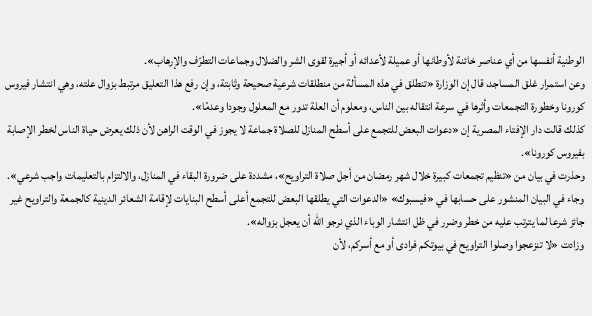الوطنية أنفسها من أي عناصر خائنة لأوطانها أو عميلة لأعدائه أو أجيرة لقوى الشر والضلال وجماعات التطرّف والإرهاب».
وعن استمرار غلق المساجد، قال إن الوزارة «تنطلق في هذه المسألة من منطلقات شرعية صحيحة وثابتة، وإن رفع هذا التعليق مرتبط بزوال علته، وهي انتشار فيروس كورونا وخطورة التجمعات وأثرها في سرعة انتقاله بين الناس، ومعلوم أن العلة تدور مع المعلول وجودا وعدمًا».
كذلك قالت دار الإفتاء المصرية إن «دعوات البعض للتجمع على أسطح المنازل للصلاة جماعة لا يجوز في الوقت الراهن لأن ذلك يعرض حياة الناس لخطر الإصابة بفيروس كورونا».
وحذرت في بيان من «تنظيم تجمعات كبيرة خلال شهر رمضان من أجل صلاة التراويح»، مشددة على ضرورة البقاء في المنازل، والالتزام بالتعليمات واجب شرعي».
وجاء في البيان المنشور على حسابها في «فيسبوك» «الدعوات التي يطلقها البعض للتجمع أعلى أسطح البنايات لإقامة الشعائر الدينية كالجمعة والتراويح غير جائز شرعا لما يترتب عليه من خطر وضرر في ظل انتشار الوباء الذي نرجو الله أن يعجل بزواله».
وزادت «لا تنزعجوا وصلوا التراويح في بيوتكم فرادى أو مع أسركم، لأن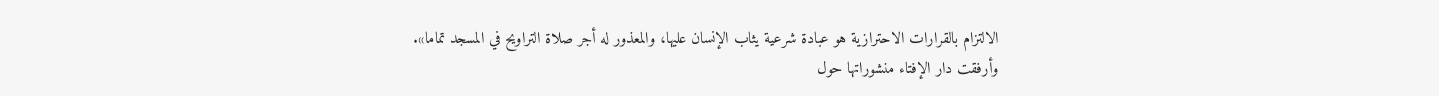الالتزام بالقرارات الاحترازية هو عبادة شرعية يثاب الإنسان عليها، والمعذور له أجر صلاة التراويح في المسجد تماما».
وأرفقت دار الإفتاء منشوراتها حول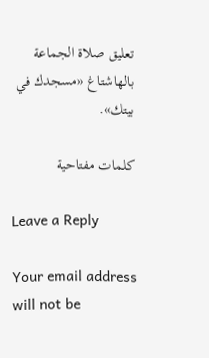تعليق صلاة الجماعة بالهاشتاغ «مسجدك في بيتك».

كلمات مفتاحية

Leave a Reply

Your email address will not be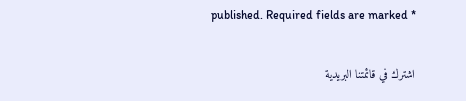published. Required fields are marked *

اشترك في قائمتنا البريدية